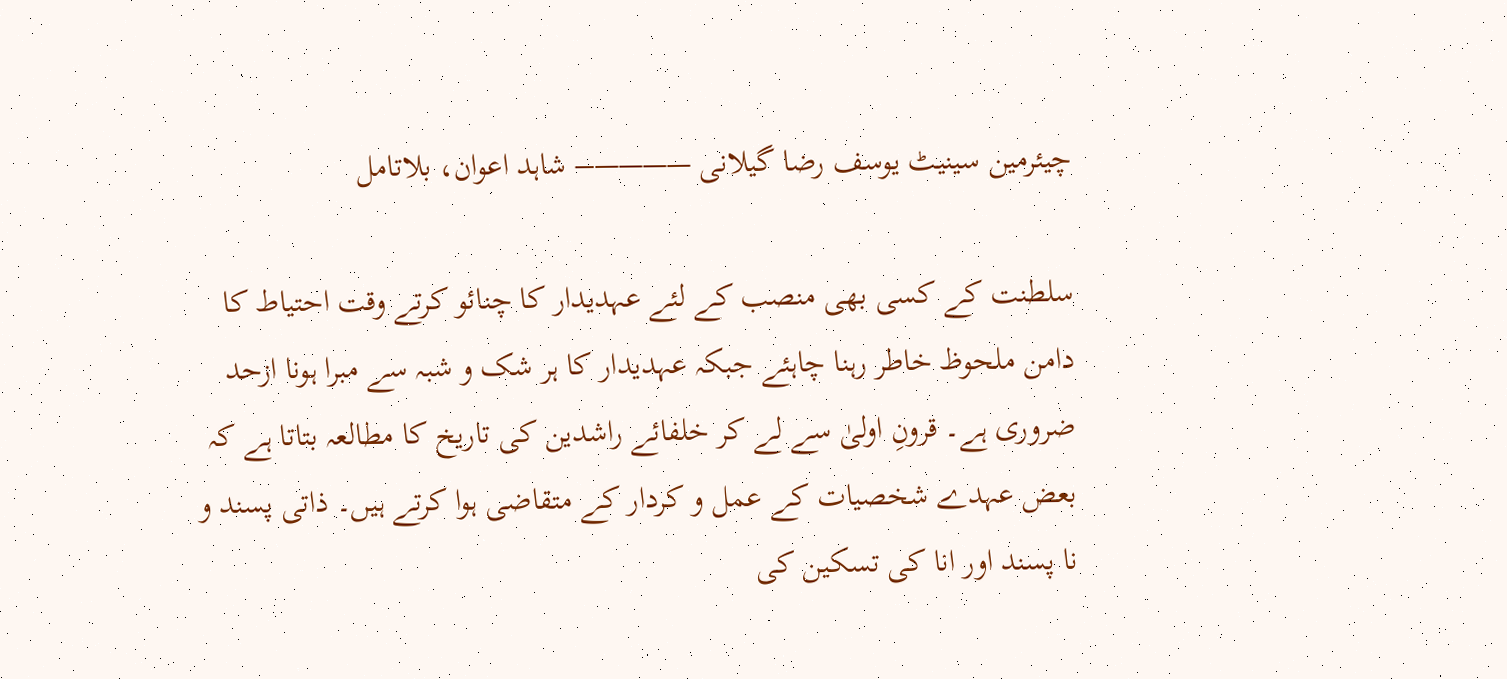چیئرمین سینیٹ یوسف رضا گیلانی ————– شاہد اعوان، بلاتامل

سلطنت کے کسی بھی منصب کے لئے عہدیدار کا چنائو کرتے وقت احتیاط کا دامن ملحوظ خاطر رہنا چاہئے جبکہ عہدیدار کا ہر شک و شبہ سے مبرا ہونا ازحد ضروری ہے۔ قرونِ اولیٰ سے لے کر خلفائے راشدین کی تاریخ کا مطالعہ بتاتا ہے کہ بعض عہدے شخصیات کے عمل و کردار کے متقاضی ہوا کرتے ہیں۔ ذاتی پسند و نا پسند اور انا کی تسکین کی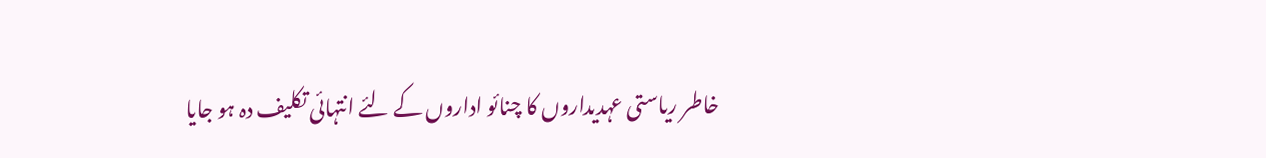خاطر ریاستی عہدیداروں کا چنائو اداروں کے لئے انتہائی تکلیف دہ ہو جایا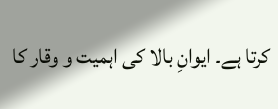کرتا ہے۔ ایوانِ بالا کی اہمیت و وقار کا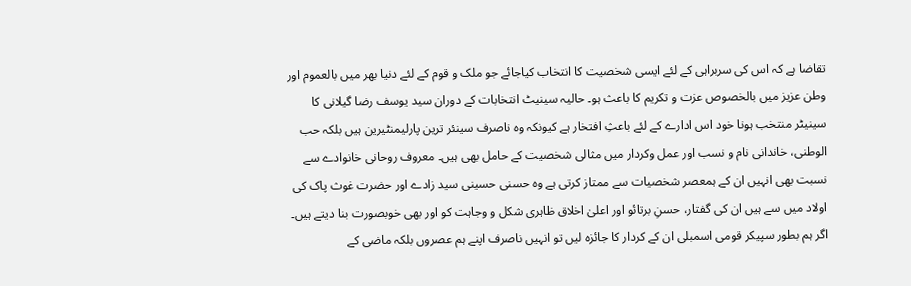تقاضا ہے کہ اس کی سربراہی کے لئے ایسی شخصیت کا انتخاب کیاجائے جو ملک و قوم کے لئے دنیا بھر میں بالعموم اور وطن عزیز میں بالخصوص عزت و تکریم کا باعث ہو۔ حالیہ سینیٹ انتخابات کے دوران سید یوسف رضا گیلانی کا سینیٹر منتخب ہونا خود اس ادارے کے لئے باعثِ افتخار ہے کیونکہ وہ ناصرف سینئر ترین پارلیمنٹیرین ہیں بلکہ حب الوطنی، خاندانی نام و نسب اور عمل وکردار میں مثالی شخصیت کے حامل بھی ہیں۔ معروف روحانی خانوادے سے نسبت بھی انہیں ان کے ہمعصر شخصیات سے ممتاز کرتی ہے وہ حسنی حسینی سید زادے اور حضرت غوث پاک کی اولاد میں سے ہیں ان کی گفتار، حسنِ برتائو اور اعلیٰ اخلاق ظاہری شکل و وجاہت کو اور بھی خوبصورت بنا دیتے ہیں۔ اگر ہم بطور سپیکر قومی اسمبلی ان کے کردار کا جائزہ لیں تو انہیں ناصرف اپنے ہم عصروں بلکہ ماضی کے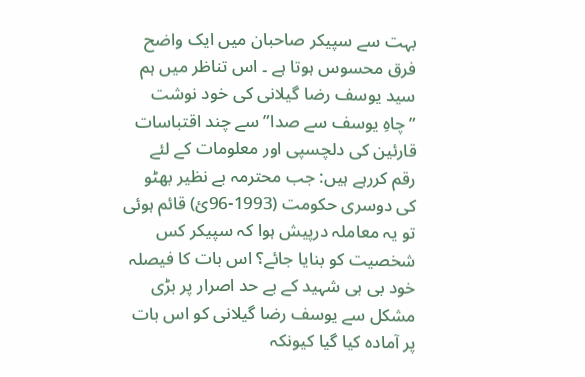بہت سے سپیکر صاحبان میں ایک واضح فرق محسوس ہوتا ہے ۔ اس تناظر میں ہم سید یوسف رضا گیلانی کی خود نوشت ”چاہِ یوسف سے صدا” سے چند اقتباسات قارئین کی دلچسپی اور معلومات کے لئے رقم کررہے ہیں: جب محترمہ بے نظیر بھٹو کی دوسری حکومت (1993-96ئ) قائم ہوئی تو یہ معاملہ درپیش ہوا کہ سپیکر کس شخصیت کو بنایا جائے؟ اس بات کا فیصلہ خود بی بی شہید کے بے حد اصرار پر بڑی مشکل سے یوسف رضا گیلانی کو اس بات پر آمادہ کیا گیا کیونکہ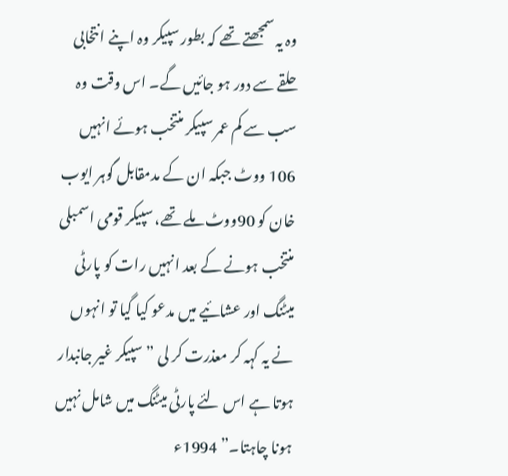وہ یہ سمجھتے تھے کہ بطور سپیکر وہ اپنے انتخابی حلقے سے دور ہو جائیں گے۔ اس وقت وہ سب سے کم عمر سپیکر منتخب ہوئے انہیں 106 ووٹ جبکہ ان کے مدمقابل گوہر ایوب خان کو 90ووٹ ملے تھے، سپیکر قومی اسمبلی منتخب ہونے کے بعد انہیں رات کو پارٹی میٹنگ اور عشائیے میں مدعو کیا گیا تو انہوں نے یہ کہہ کر معذرت کر لی ”سپیکر غیر جانبدار ہوتا ہے اس لئے پارٹی میٹنگ میں شامل نہیں ہونا چاہتا۔” 1994ء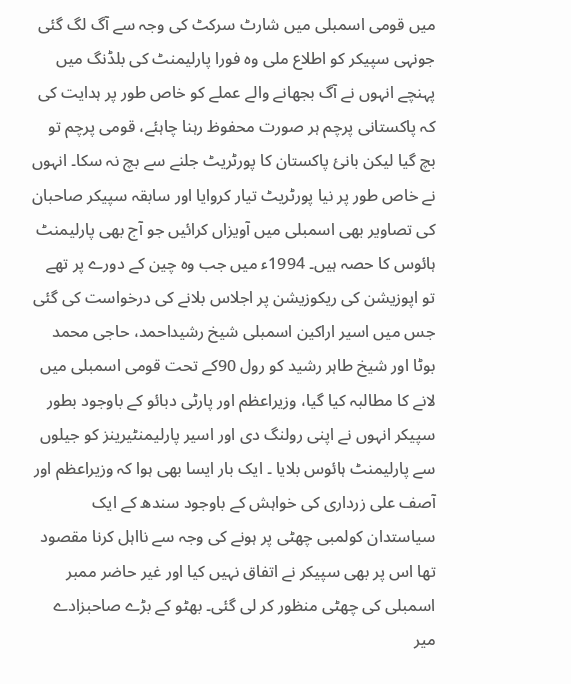میں قومی اسمبلی میں شارٹ سرکٹ کی وجہ سے آگ لگ گئی جونہی سپیکر کو اطلاع ملی وہ فورا پارلیمنٹ کی بلڈنگ میں پہنچے انہوں نے آگ بجھانے والے عملے کو خاص طور پر ہدایت کی کہ پاکستانی پرچم ہر صورت محفوظ رہنا چاہئے، قومی پرچم تو بچ گیا لیکن بانیٔ پاکستان کا پورٹریٹ جلنے سے بچ نہ سکا۔ انہوں نے خاص طور پر نیا پورٹریٹ تیار کروایا اور سابقہ سپیکر صاحبان کی تصاویر بھی اسمبلی میں آویزاں کرائیں جو آج بھی پارلیمنٹ ہائوس کا حصہ ہیں۔ 1994ء میں جب وہ چین کے دورے پر تھے تو اپوزیشن کی ریکوزیشن پر اجلاس بلانے کی درخواست کی گئی جس میں اسیر اراکین اسمبلی شیخ رشیداحمد، حاجی محمد بوٹا اور شیخ طاہر رشید کو رول 90کے تحت قومی اسمبلی میں لانے کا مطالبہ کیا گیا، وزیراعظم اور پارٹی دبائو کے باوجود بطور سپیکر انہوں نے اپنی رولنگ دی اور اسیر پارلیمنٹیرینز کو جیلوں سے پارلیمنٹ ہائوس بلایا ۔ ایک بار ایسا بھی ہوا کہ وزیراعظم اور آصف علی زرداری کی خواہش کے باوجود سندھ کے ایک سیاستدان کولمبی چھٹی پر ہونے کی وجہ سے نااہل کرنا مقصود تھا اس پر بھی سپیکر نے اتفاق نہیں کیا اور غیر حاضر ممبر اسمبلی کی چھٹی منظور کر لی گئی۔ بھٹو کے بڑے صاحبزادے میر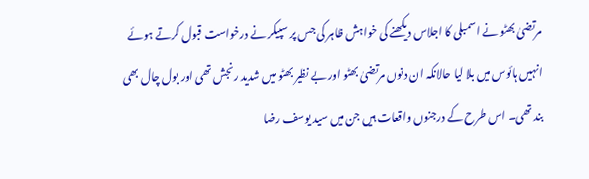مرتضیٰ بھٹو نے اسمبلی کا اجلاس دیکھنے کی خواہش ظاہر کی جس پر سپیکر نے درخواست قبول کرتے ہوئے انہیں ہائوس میں بلا لیا حالانکہ ان دنوں مرتضیٰ بھٹو اور بے نظیر بھٹو میں شدید رنجش تھی اور بول چال بھی بند تھی۔ اس طرح کے درجنوں واقعات ہیں جن میں سید یوسف رضا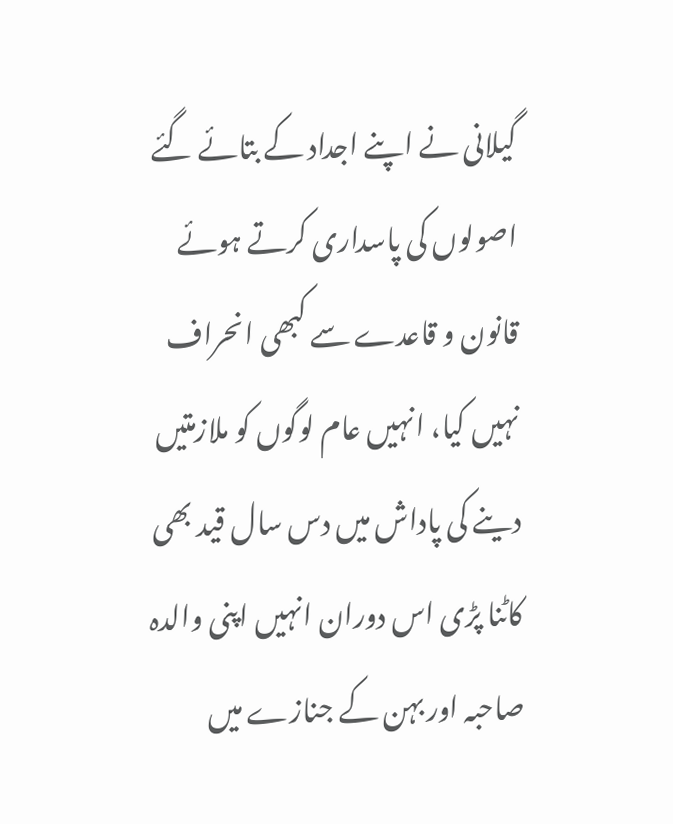گیلانی نے اپنے اجداد کے بتائے گئے اصولوں کی پاسداری کرتے ہوئے قانون و قاعدے سے کبھی انحراف نہیں کیا، انہیں عام لوگوں کو ملازمتیں دینے کی پاداش میں دس سال قید بھی کاٹنا پڑی اس دوران انہیں اپنی والدہ صاحبہ اور بہن کے جنازے میں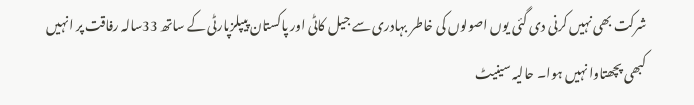شرکت بھی نہیں کرنی دی گئی یوں اصولوں کی خاطر بہادری سے جیل کاٹی اور پاکستان پیپلزپارٹی کے ساتھ 33سالہ رفاقت پر انہیں کبھی پچھتاوا نہیں ہوا۔ حالیہ سینیٹ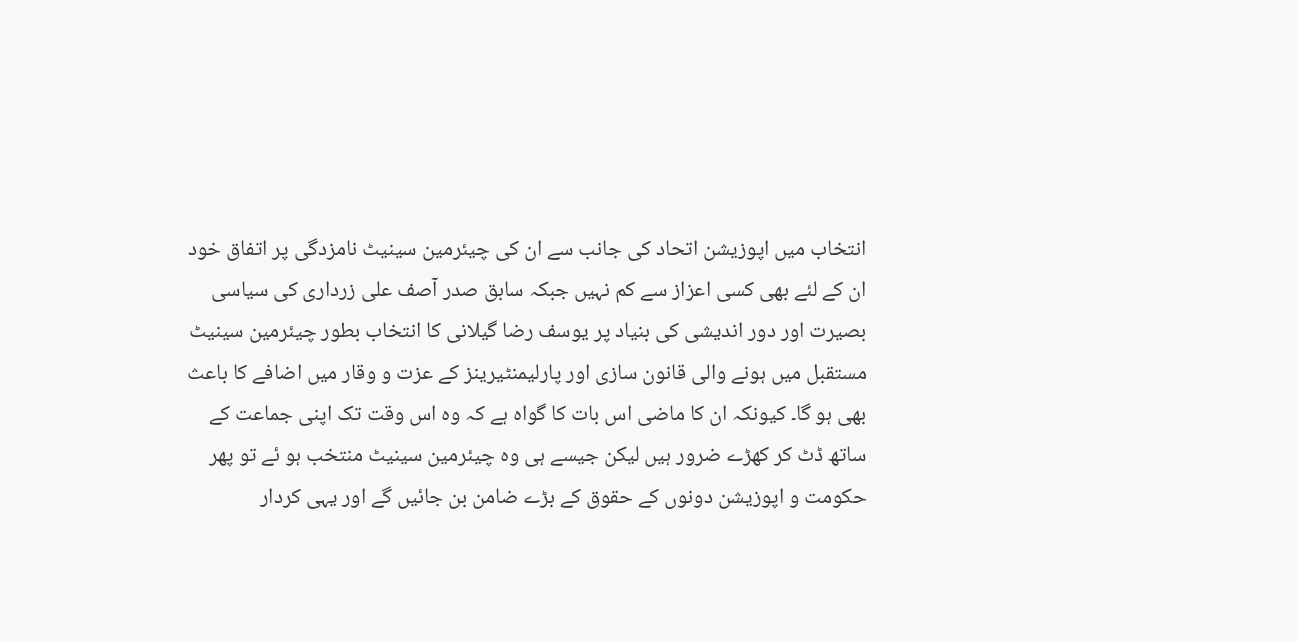انتخاب میں اپوزیشن اتحاد کی جانب سے ان کی چیئرمین سینیٹ نامزدگی پر اتفاق خود ان کے لئے بھی کسی اعزاز سے کم نہیں جبکہ سابق صدر آصف علی زرداری کی سیاسی بصیرت اور دور اندیشی کی بنیاد پر یوسف رضا گیلانی کا انتخاب بطور چیئرمین سینیٹ مستقبل میں ہونے والی قانون سازی اور پارلیمنٹیرینز کے عزت و وقار میں اضافے کا باعث بھی ہو گا۔ کیونکہ ان کا ماضی اس بات کا گواہ ہے کہ وہ اس وقت تک اپنی جماعت کے ساتھ ڈٹ کر کھڑے ضرور ہیں لیکن جیسے ہی وہ چیئرمین سینیٹ منتخب ہو ئے تو پھر حکومت و اپوزیشن دونوں کے حقوق کے بڑے ضامن بن جائیں گے اور یہی کردار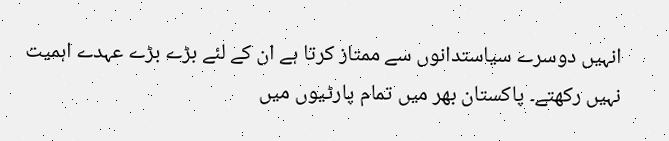انہیں دوسرے سیاستدانوں سے ممتاز کرتا ہے ان کے لئے بڑے بڑے عہدے اہمیت نہیں رکھتے۔ پاکستان بھر میں تمام پارٹیوں میں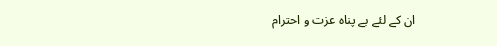ان کے لئے بے پناہ عزت و احترام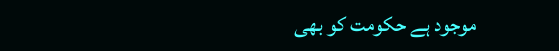موجود ہے حکومت کو بھی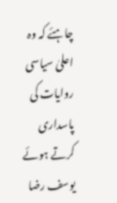چاہئے کہ وہ اعلیٰ سیاسی روایات کی پاسداری کرتے ہوئے یوسف رضا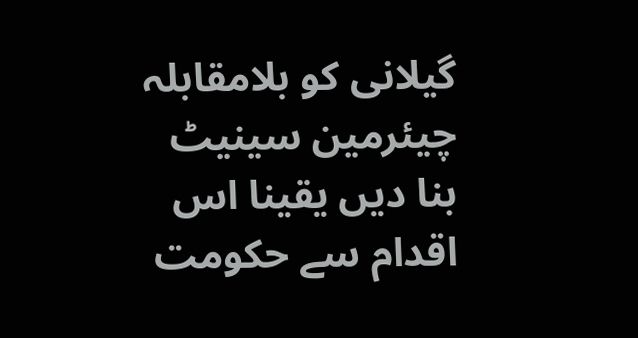گیلانی کو بلامقابلہ چیئرمین سینیٹ بنا دیں یقینا اس اقدام سے حکومت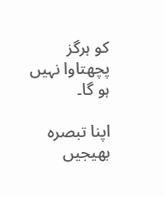کو ہرگز پچھتاوا نہیں ہو گا۔

اپنا تبصرہ بھیجیں